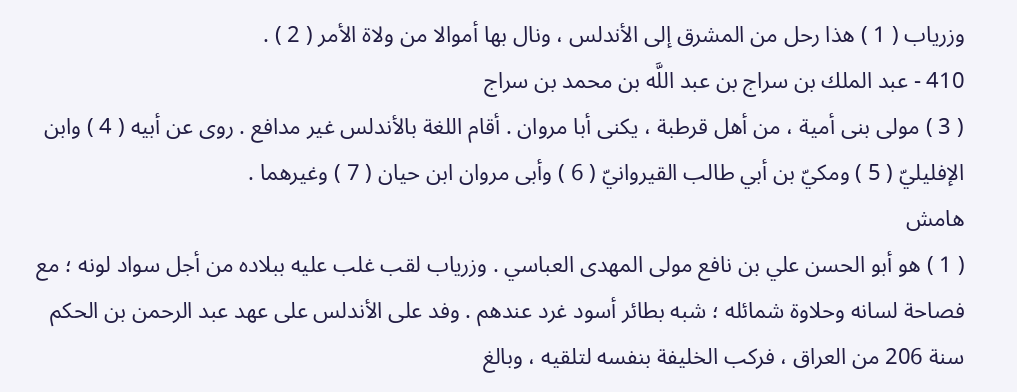وزرياب ( 1 ) هذا رحل من المشرق إلى الأندلس ، ونال بها أموالا من ولاة الأمر ( 2 ) .
410 - عبد الملك بن سراج بن عبد اللَّه بن محمد بن سراج
( 3 ) مولى بنى أمية ، من أهل قرطبة ، يكنى أبا مروان . أقام اللغة بالأندلس غير مدافع . روى عن أبيه ( 4 ) وابن الإفليليّ ( 5 ) ومكيّ بن أبي طالب القيروانيّ ( 6 ) وأبى مروان ابن حيان ( 7 ) وغيرهما .
هامش
( 1 ) هو أبو الحسن علي بن نافع مولى المهدى العباسي . وزرياب لقب غلب عليه ببلاده من أجل سواد لونه ؛ مع فصاحة لسانه وحلاوة شمائله ؛ شبه بطائر أسود غرد عندهم . وفد على الأندلس على عهد عبد الرحمن بن الحكم سنة 206 من العراق ، فركب الخليفة بنفسه لتلقيه ، وبالغ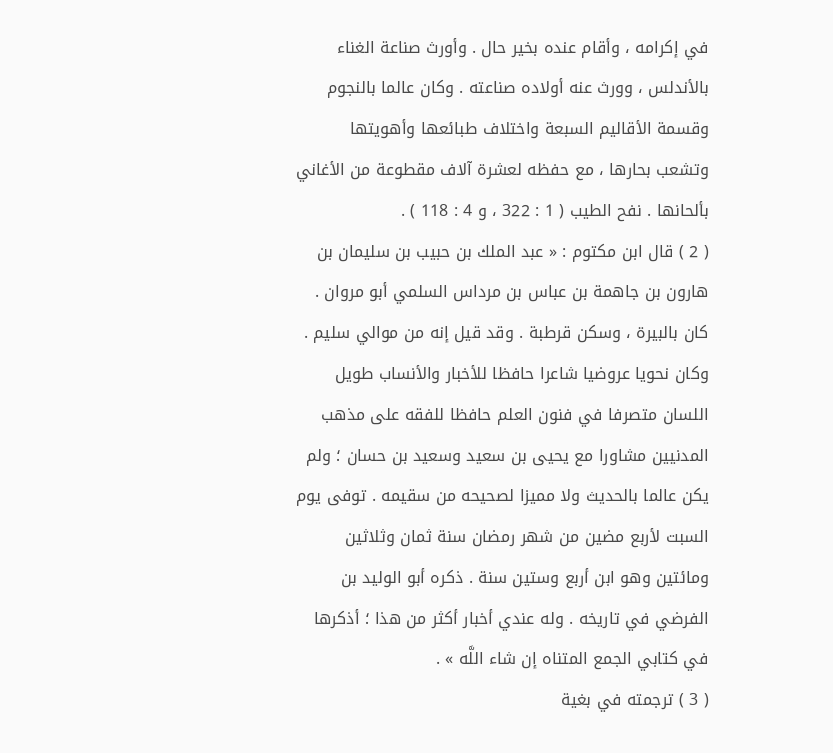في إكرامه ، وأقام عنده بخير حال . وأورث صناعة الغناء بالأندلس ، وورث عنه أولاده صناعته . وكان عالما بالنجوم وقسمة الأقاليم السبعة واختلاف طبائعها وأهويتها وتشعب بحارها ، مع حفظه لعشرة آلاف مقطوعة من الأغاني بألحانها . نفح الطيب ( 1 : 322 ، و 4 : 118 ) .
( 2 ) قال ابن مكتوم : « عبد الملك بن حبيب بن سليمان بن هارون بن جاهمة بن عباس بن مرداس السلمي أبو مروان . كان بالبيرة ، وسكن قرطبة . وقد قيل إنه من موالي سليم . وكان نحويا عروضيا شاعرا حافظا للأخبار والأنساب طويل اللسان متصرفا في فنون العلم حافظا للفقه على مذهب المدنيين مشاورا مع يحيى بن سعيد وسعيد بن حسان ؛ ولم يكن عالما بالحديث ولا مميزا لصحيحه من سقيمه . توفى يوم السبت لأربع مضين من شهر رمضان سنة ثمان وثلاثين ومائتين وهو ابن أربع وستين سنة . ذكره أبو الوليد بن الفرضي في تاريخه . وله عندي أخبار أكثر من هذا ؛ أذكرها في كتابي الجمع المتناه إن شاء اللَّه » .
( 3 ) ترجمته في بغية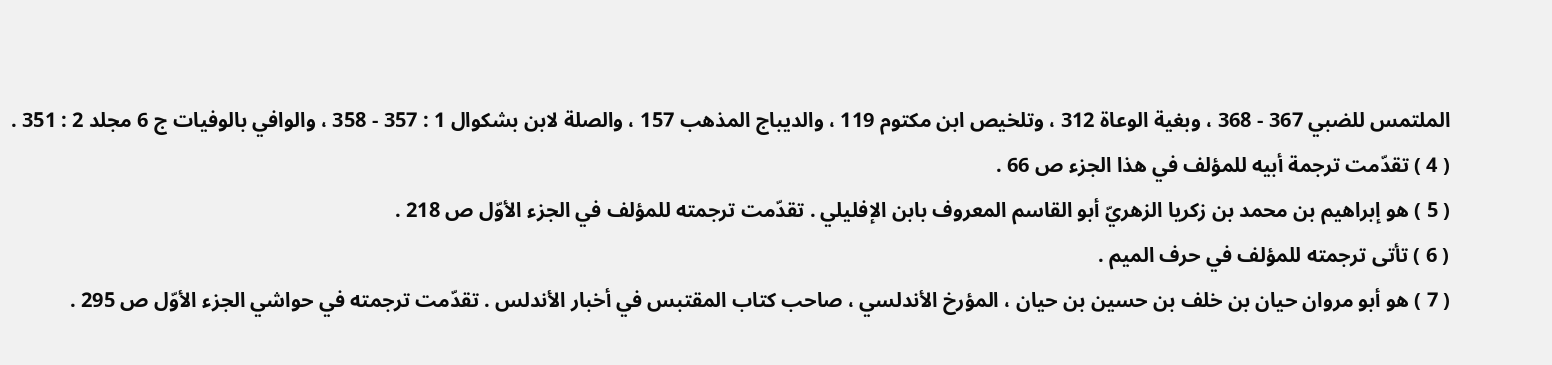الملتمس للضبي 367 - 368 ، وبغية الوعاة 312 ، وتلخيص ابن مكتوم 119 ، والديباج المذهب 157 ، والصلة لابن بشكوال 1 : 357 - 358 ، والوافي بالوفيات ج 6 مجلد 2 : 351 .
( 4 ) تقدّمت ترجمة أبيه للمؤلف في هذا الجزء ص 66 .
( 5 ) هو إبراهيم بن محمد بن زكريا الزهريّ أبو القاسم المعروف بابن الإفليلي . تقدّمت ترجمته للمؤلف في الجزء الأوّل ص 218 .
( 6 ) تأتى ترجمته للمؤلف في حرف الميم .
( 7 ) هو أبو مروان حيان بن خلف بن حسين بن حيان ، المؤرخ الأندلسي ، صاحب كتاب المقتبس في أخبار الأندلس . تقدّمت ترجمته في حواشي الجزء الأوّل ص 295 .